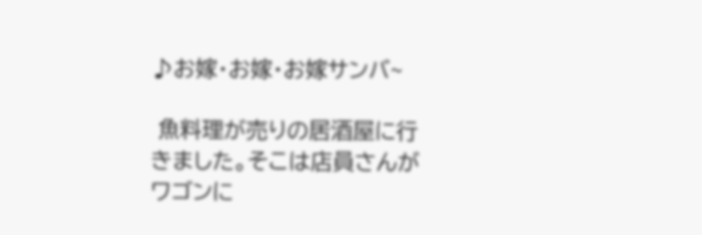♪お嫁・お嫁・お嫁サンバ~

 魚料理が売りの居酒屋に行きました。そこは店員さんがワゴンに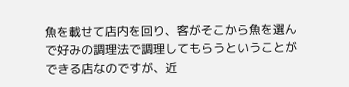魚を載せて店内を回り、客がそこから魚を選んで好みの調理法で調理してもらうということができる店なのですが、近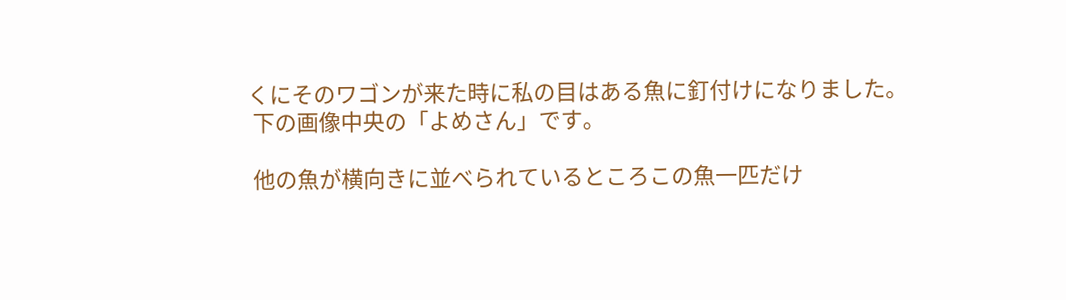くにそのワゴンが来た時に私の目はある魚に釘付けになりました。
 下の画像中央の「よめさん」です。

 他の魚が横向きに並べられているところこの魚一匹だけ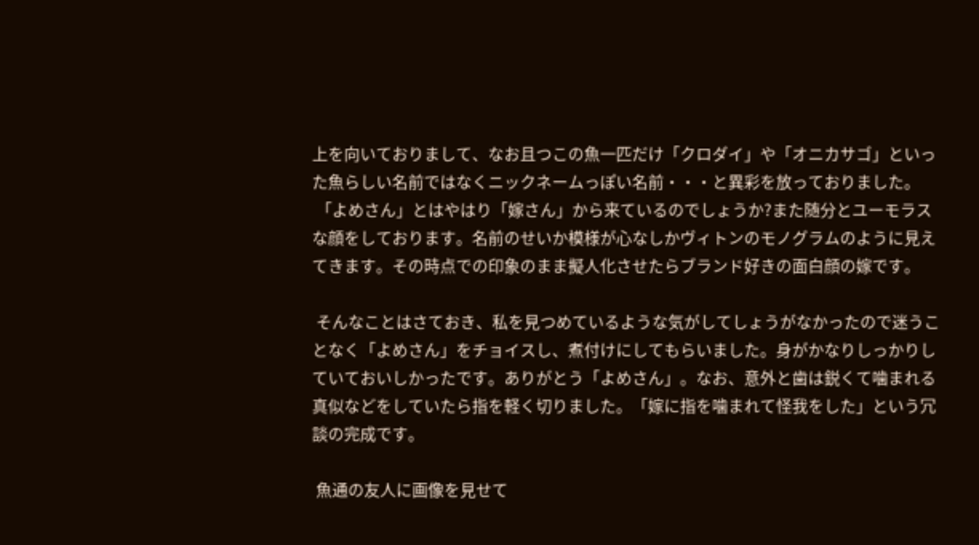上を向いておりまして、なお且つこの魚一匹だけ「クロダイ」や「オニカサゴ」といった魚らしい名前ではなくニックネームっぽい名前・・・と異彩を放っておりました。
 「よめさん」とはやはり「嫁さん」から来ているのでしょうか?また随分とユーモラスな顔をしております。名前のせいか模様が心なしかヴィトンのモノグラムのように見えてきます。その時点での印象のまま擬人化させたらブランド好きの面白顔の嫁です。

 そんなことはさておき、私を見つめているような気がしてしょうがなかったので迷うことなく「よめさん」をチョイスし、煮付けにしてもらいました。身がかなりしっかりしていておいしかったです。ありがとう「よめさん」。なお、意外と歯は鋭くて噛まれる真似などをしていたら指を軽く切りました。「嫁に指を噛まれて怪我をした」という冗談の完成です。

 魚通の友人に画像を見せて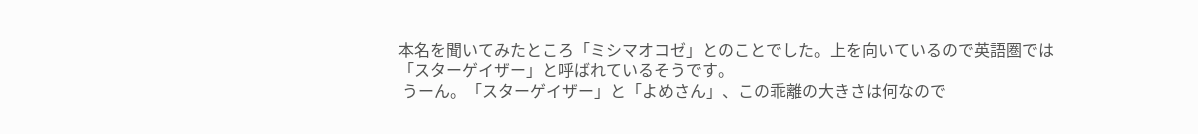本名を聞いてみたところ「ミシマオコゼ」とのことでした。上を向いているので英語圏では「スターゲイザー」と呼ばれているそうです。
 うーん。「スターゲイザー」と「よめさん」、この乖離の大きさは何なので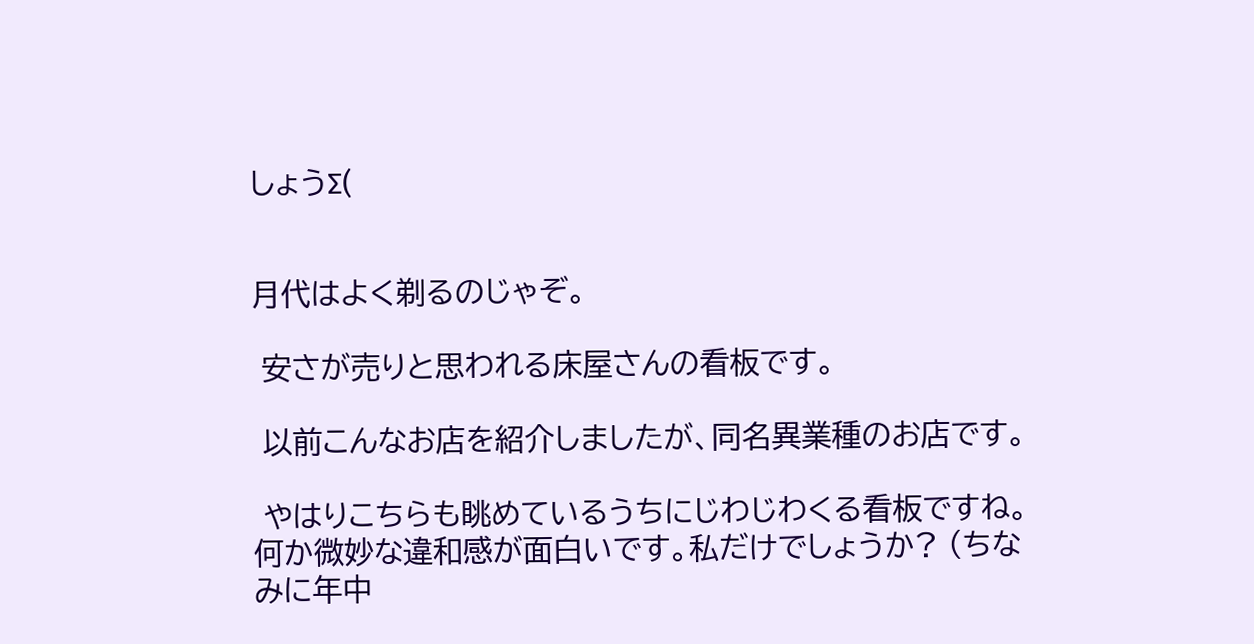しょうΣ(


月代はよく剃るのじゃぞ。

 安さが売りと思われる床屋さんの看板です。

 以前こんなお店を紹介しましたが、同名異業種のお店です。

 やはりこちらも眺めているうちにじわじわくる看板ですね。何か微妙な違和感が面白いです。私だけでしょうか? (ちなみに年中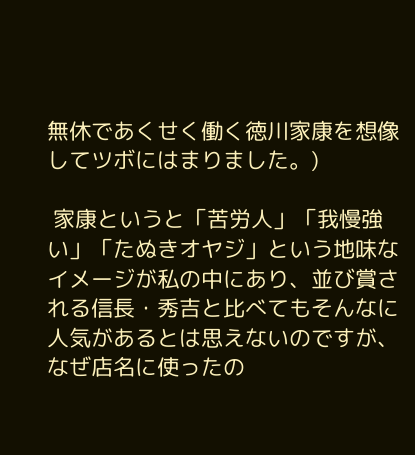無休であくせく働く徳川家康を想像してツボにはまりました。)

 家康というと「苦労人」「我慢強い」「たぬきオヤジ」という地味なイメージが私の中にあり、並び賞される信長・秀吉と比べてもそんなに人気があるとは思えないのですが、なぜ店名に使ったの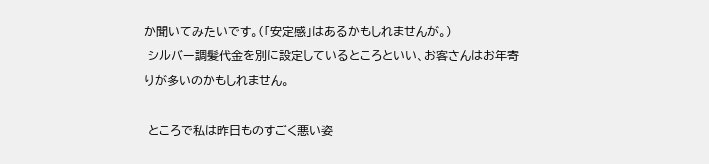か聞いてみたいです。(「安定感」はあるかもしれませんが。)
 シルバー調髪代金を別に設定しているところといい、お客さんはお年寄りが多いのかもしれません。

 ところで私は昨日ものすごく悪い姿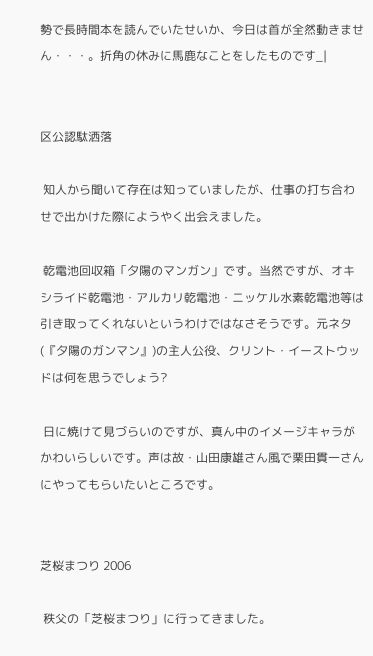勢で長時間本を読んでいたせいか、今日は首が全然動きません・・・。折角の休みに馬鹿なことをしたものです_|


区公認駄洒落

 知人から聞いて存在は知っていましたが、仕事の打ち合わせで出かけた際にようやく出会えました。

 乾電池回収箱「夕陽のマンガン」です。当然ですが、オキシライド乾電池・アルカリ乾電池・ニッケル水素乾電池等は引き取ってくれないというわけではなさそうです。元ネタ(『夕陽のガンマン』)の主人公役、クリント・イーストウッドは何を思うでしょう?

 日に焼けて見づらいのですが、真ん中のイメージキャラがかわいらしいです。声は故・山田康雄さん風で栗田貫一さんにやってもらいたいところです。


芝桜まつり 2006

 秩父の「芝桜まつり」に行ってきました。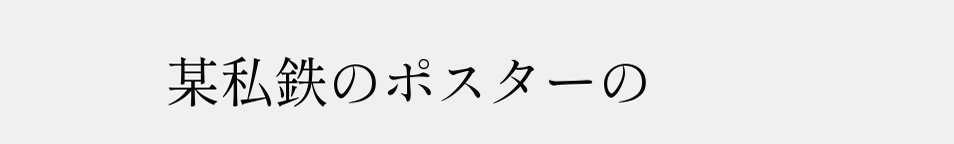某私鉄のポスターの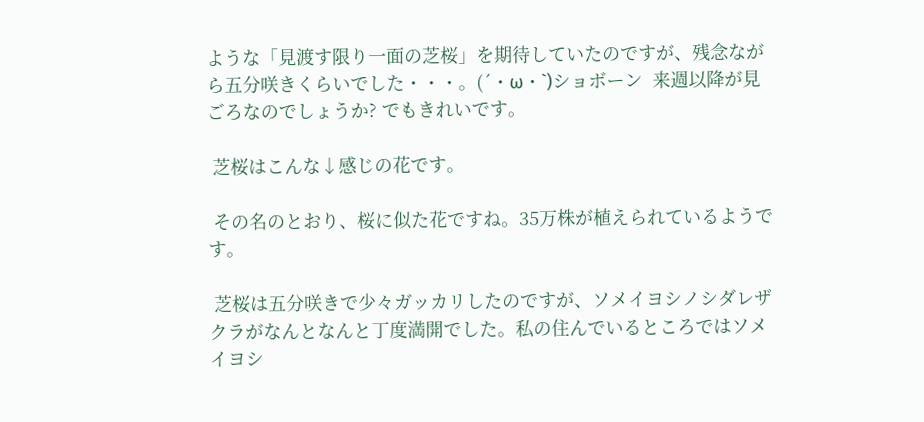ような「見渡す限り一面の芝桜」を期待していたのですが、残念ながら五分咲きくらいでした・・・。(´・ω・`)ショボーン  来週以降が見ごろなのでしょうか? でもきれいです。

 芝桜はこんな↓感じの花です。

 その名のとおり、桜に似た花ですね。35万株が植えられているようです。

 芝桜は五分咲きで少々ガッカリしたのですが、ソメイヨシノシダレザクラがなんとなんと丁度満開でした。私の住んでいるところではソメイヨシ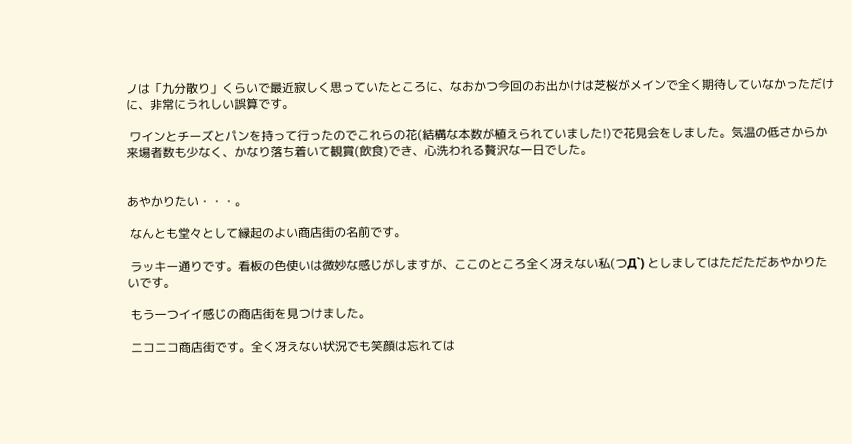ノは「九分散り」くらいで最近寂しく思っていたところに、なおかつ今回のお出かけは芝桜がメインで全く期待していなかっただけに、非常にうれしい誤算です。

 ワインとチーズとパンを持って行ったのでこれらの花(結構な本数が植えられていました!)で花見会をしました。気温の低さからか来場者数も少なく、かなり落ち着いて観賞(飲食)でき、心洗われる贅沢な一日でした。


あやかりたい・・・。

 なんとも堂々として縁起のよい商店街の名前です。

 ラッキー通りです。看板の色使いは微妙な感じがしますが、ここのところ全く冴えない私(つД`) としましてはただただあやかりたいです。

 もう一つイイ感じの商店街を見つけました。

 ニコニコ商店街です。全く冴えない状況でも笑顔は忘れては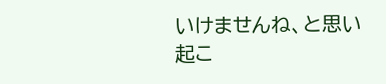いけませんね、と思い起こ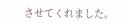させてくれました。